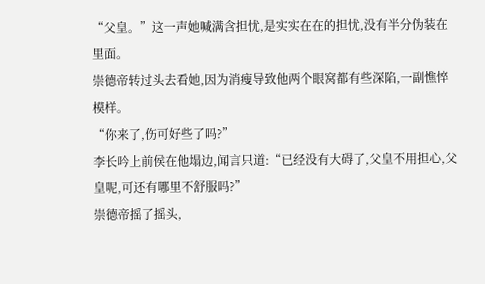“父皇。”这一声她喊满含担忧,是实实在在的担忧,没有半分伪装在里面。
崇德帝转过头去看她,因为消瘦导致他两个眼窝都有些深陷,一副憔悴模样。
“你来了,伤可好些了吗?”
李长吟上前侯在他塌边,闻言只道:“已经没有大碍了,父皇不用担心,父皇呢,可还有哪里不舒服吗?”
崇德帝摇了摇头,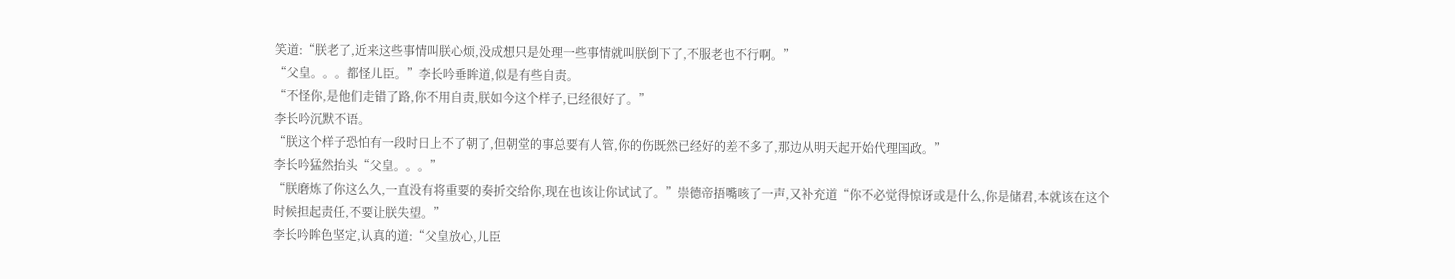笑道:“朕老了,近来这些事情叫朕心烦,没成想只是处理一些事情就叫朕倒下了,不服老也不行啊。”
“父皇。。。都怪儿臣。”李长吟垂眸道,似是有些自责。
“不怪你,是他们走错了路,你不用自责,朕如今这个样子,已经很好了。”
李长吟沉默不语。
“朕这个样子恐怕有一段时日上不了朝了,但朝堂的事总要有人管,你的伤既然已经好的差不多了,那边从明天起开始代理国政。”
李长吟猛然抬头“父皇。。。”
“朕磨炼了你这么久,一直没有将重要的奏折交给你,现在也该让你试试了。”崇德帝捂嘴咳了一声,又补充道“你不必觉得惊讶或是什么,你是储君,本就该在这个时候担起责任,不要让朕失望。”
李长吟眸色坚定,认真的道:“父皇放心,儿臣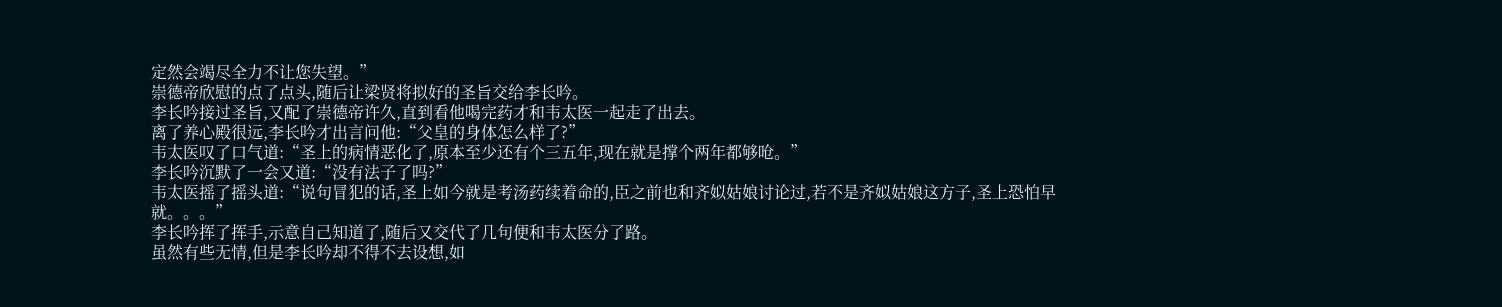定然会竭尽全力不让您失望。”
崇德帝欣慰的点了点头,随后让梁贤将拟好的圣旨交给李长吟。
李长吟接过圣旨,又配了崇德帝许久,直到看他喝完药才和韦太医一起走了出去。
离了养心殿很远,李长吟才出言问他:“父皇的身体怎么样了?”
韦太医叹了口气道:“圣上的病情恶化了,原本至少还有个三五年,现在就是撑个两年都够呛。”
李长吟沉默了一会又道:“没有法子了吗?”
韦太医摇了摇头道:“说句冒犯的话,圣上如今就是考汤药续着命的,臣之前也和齐姒姑娘讨论过,若不是齐姒姑娘这方子,圣上恐怕早就。。。”
李长吟挥了挥手,示意自己知道了,随后又交代了几句便和韦太医分了路。
虽然有些无情,但是李长吟却不得不去设想,如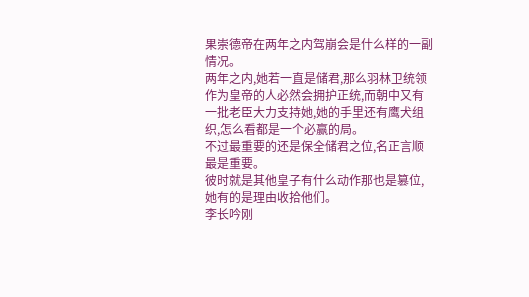果崇德帝在两年之内驾崩会是什么样的一副情况。
两年之内,她若一直是储君,那么羽林卫统领作为皇帝的人必然会拥护正统,而朝中又有一批老臣大力支持她,她的手里还有鹰犬组织,怎么看都是一个必赢的局。
不过最重要的还是保全储君之位,名正言顺最是重要。
彼时就是其他皇子有什么动作那也是篡位,她有的是理由收拾他们。
李长吟刚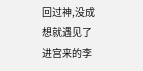回过神,没成想就遇见了进宫来的李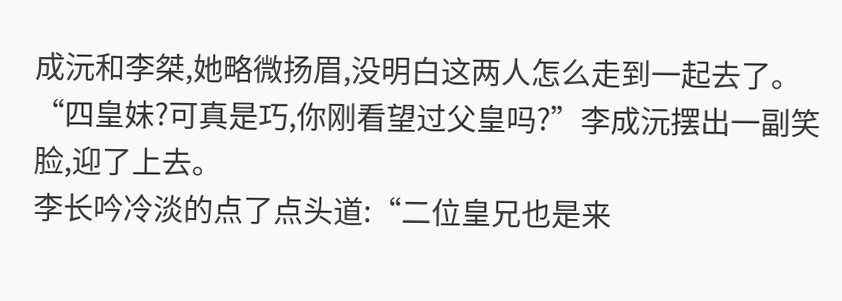成沅和李桀,她略微扬眉,没明白这两人怎么走到一起去了。
“四皇妹?可真是巧,你刚看望过父皇吗?”李成沅摆出一副笑脸,迎了上去。
李长吟冷淡的点了点头道:“二位皇兄也是来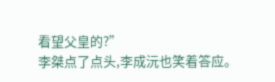看望父皇的?”
李桀点了点头,李成沅也笑着答应。